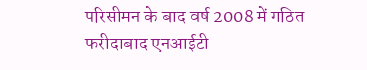परिसीमन के बाद वर्ष 2008 में गठित फरीदाबाद एनआईटी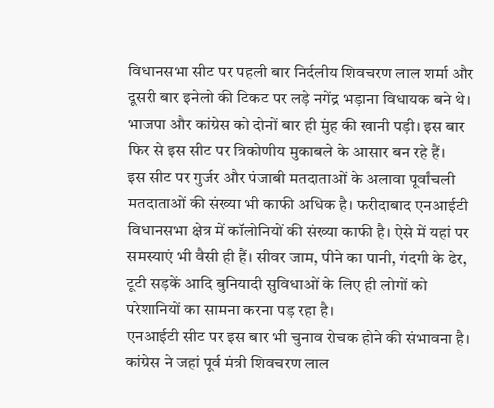विधानसभा सीट पर पहली बार निर्दलीय शिवचरण लाल शर्मा और दूसरी बार इनेलो की टिकट पर लड़े नगेंद्र भड़ाना विधायक बने थे। भाजपा और कांग्रेस को दोनों बार ही मुंह की खानी पड़ी। इस बार फिर से इस सीट पर त्रिकोणीय मुकाबले के आसार बन रहे हैं।
इस सीट पर गुर्जर और पंजाबी मतदाताओं के अलावा पूर्वांचली मतदाताओं की संख्या भी काफी अधिक है। फरीदाबाद एनआईटी विधानसभा क्षेत्र में कॉलोनियों की संख्या काफी है। ऐसे में यहां पर समस्याएं भी वैसी ही हैं। सीवर जाम, पीने का पानी, गंदगी के ढेर, टूटी सड़कें आदि बुनियादी सुविधाओं के लिए ही लोगों को परेशानियों का सामना करना पड़ रहा है।
एनआईटी सीट पर इस बार भी चुनाव रोचक होने की संभावना है। कांग्रेस ने जहां पूर्व मंत्री शिवचरण लाल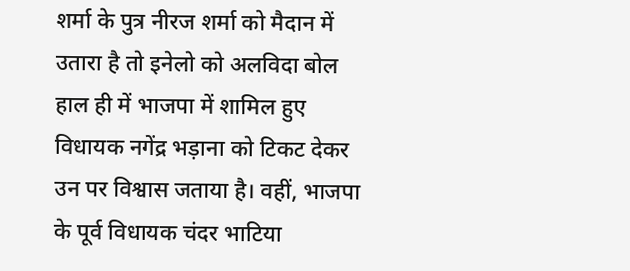शर्मा के पुत्र नीरज शर्मा को मैदान में उतारा है तो इनेलो को अलविदा बोल हाल ही में भाजपा में शामिल हुए विधायक नगेंद्र भड़ाना को टिकट देकर उन पर विश्वास जताया है। वहीं, भाजपा के पूर्व विधायक चंदर भाटिया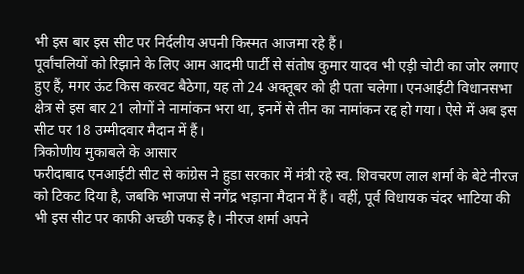भी इस बार इस सीट पर निर्दलीय अपनी किस्मत आजमा रहे हैं।
पूर्वांचलियों को रिझाने के लिए आम आदमी पार्टी से संतोष कुमार यादव भी एड़ी चोटी का जोर लगाए हुए हैं, मगर ऊंट किस करवट बैठेगा, यह तो 24 अक्तूबर को ही पता चलेगा। एनआईटी विधानसभा क्षेत्र से इस बार 21 लोगों ने नामांकन भरा था, इनमें से तीन का नामांकन रद्द हो गया। ऐसे में अब इस सीट पर 18 उम्मीदवार मैदान में हैं।
त्रिकोणीय मुकाबले के आसार
फरीदाबाद एनआईटी सीट से कांग्रेस ने हुडा सरकार में मंत्री रहे स्व. शिवचरण लाल शर्मा के बेटे नीरज को टिकट दिया है, जबकि भाजपा से नगेंद्र भड़ाना मैदान में हैं। वहीं, पूर्व विधायक चंदर भाटिया की भी इस सीट पर काफी अच्छी पकड़ है। नीरज शर्मा अपने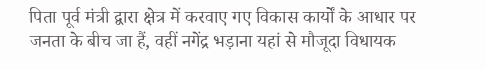पिता पूर्व मंत्री द्वारा क्षेत्र में करवाए गए विकास कार्यों के आधार पर जनता के बीच जा हैं, वहीं नगेंद्र भड़ाना यहां से मौजूदा विधायक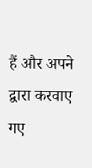हैं और अपने द्वारा करवाए गए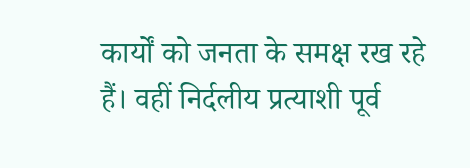कार्यों को जनता के समक्ष रख रहे हैं। वहीं निर्दलीय प्रत्याशी पूर्व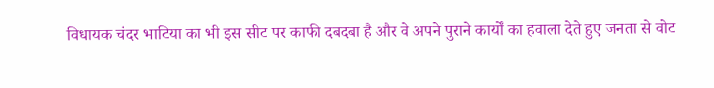विधायक चंदर भाटिया का भी इस सीट पर काफी दबदबा है और वे अपने पुराने कार्यों का हवाला देते हुए जनता से वोट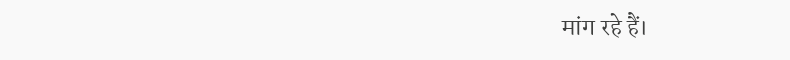मांग रहे हैं।